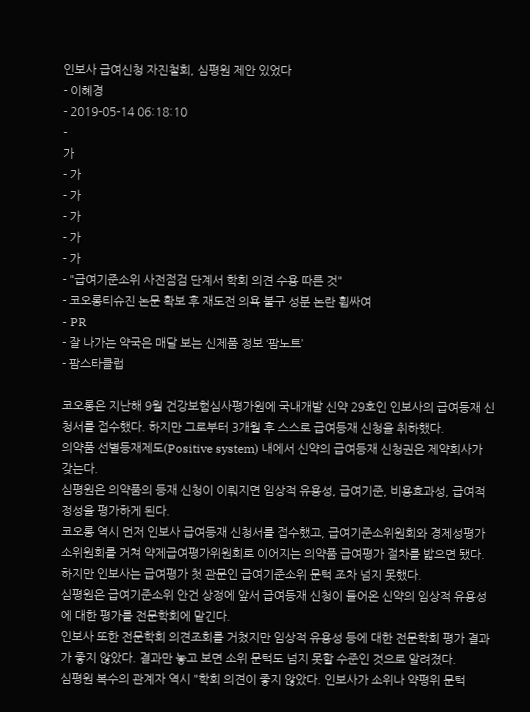인보사 급여신청 자진철회, 심평원 제안 있었다
- 이혜경
- 2019-05-14 06:18:10
-
가
- 가
- 가
- 가
- 가
- 가
- "급여기준소위 사전점검 단계서 학회 의견 수용 따른 것"
- 코오롱티슈진 논문 확보 후 재도전 의욕 불구 성분 논란 휩싸여
- PR
- 잘 나가는 약국은 매달 보는 신제품 정보 ‘팜노트’
- 팜스타클럽

코오롱은 지난해 9월 건강보험심사평가원에 국내개발 신약 29호인 인보사의 급여등재 신청서를 접수했다. 하지만 그로부터 3개월 후 스스로 급여등재 신청을 취하했다.
의약품 선별등재제도(Positive system) 내에서 신약의 급여등재 신청권은 제약회사가 갖는다.
심평원은 의약품의 등재 신청이 이뤄지면 임상적 유용성, 급여기준, 비용효과성, 급여적정성을 평가하게 된다.
코오롱 역시 먼저 인보사 급여등재 신청서를 접수했고, 급여기준소위원회와 경제성평가소위원회를 거쳐 약제급여평가위원회로 이어지는 의약품 급여평가 절차를 밟으면 됐다.
하지만 인보사는 급여평가 첫 관문인 급여기준소위 문턱 조차 넘지 못했다.
심평원은 급여기준소위 안건 상정에 앞서 급여등재 신청이 들어온 신약의 임상적 유용성에 대한 평가를 전문학회에 맡긴다.
인보사 또한 전문학회 의견조회를 거쳤지만 임상적 유용성 등에 대한 전문학회 평가 결과가 좋지 않았다. 결과만 놓고 보면 소위 문턱도 넘지 못할 수준인 것으로 알려졌다.
심평원 복수의 관계자 역시 "학회 의견이 좋지 않았다. 인보사가 소위나 약평위 문턱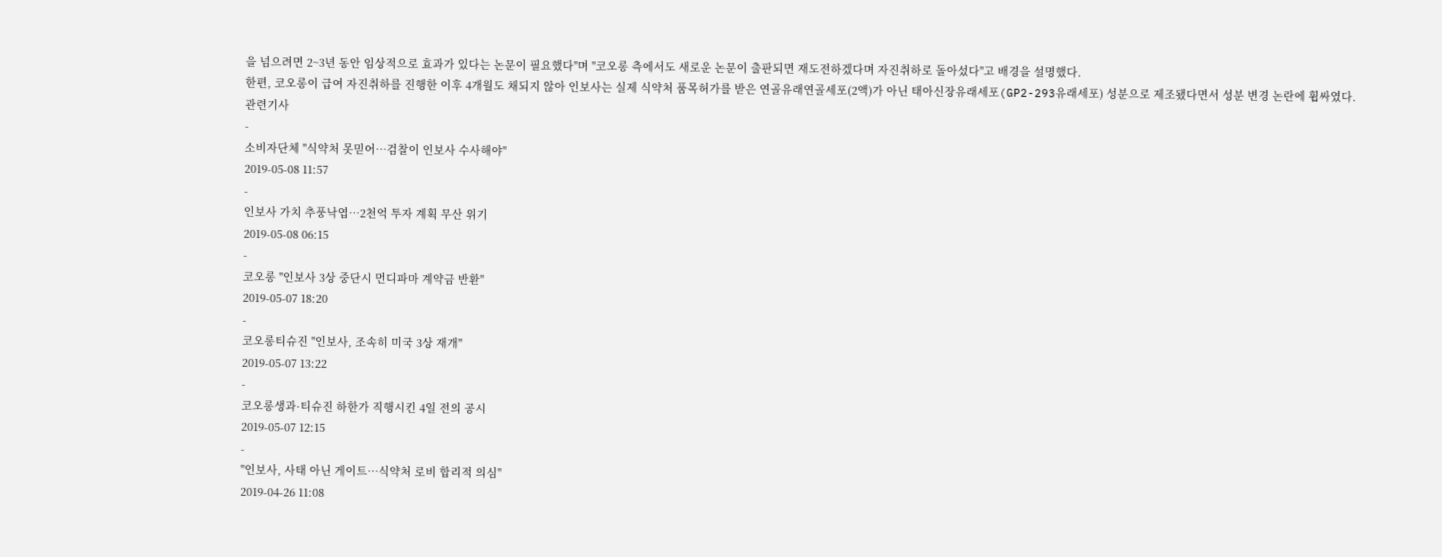을 넘으려면 2~3년 동안 임상적으로 효과가 있다는 논문이 필요했다"며 "코오롱 측에서도 새로운 논문이 출판되면 재도전하겠다며 자진취하로 돌아섰다"고 배경을 설명했다.
한편, 코오롱이 급여 자진취하를 진행한 이후 4개월도 채되지 않아 인보사는 실제 식약처 품목허가를 받은 연골유래연골세포(2액)가 아닌 태아신장유래세포(GP2-293유래세포) 성분으로 제조됐다면서 성분 변경 논란에 휩싸였다.
관련기사
-
소비자단체 "식약처 못믿어…검찰이 인보사 수사해야"
2019-05-08 11:57
-
인보사 가치 추풍낙엽…2천억 투자 계획 무산 위기
2019-05-08 06:15
-
코오롱 "인보사 3상 중단시 먼디파마 계약금 반환"
2019-05-07 18:20
-
코오롱티슈진 "인보사, 조속히 미국 3상 재개"
2019-05-07 13:22
-
코오롱생과·티슈진 하한가 직행시킨 4일 전의 공시
2019-05-07 12:15
-
"인보사, 사태 아닌 게이트…식약처 로비 합리적 의심"
2019-04-26 11:08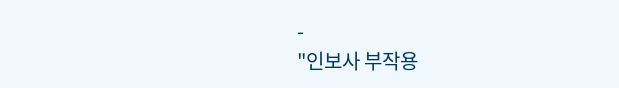-
"인보사 부작용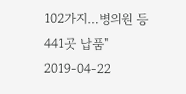102가지…병의원 등 441곳 납품"
2019-04-22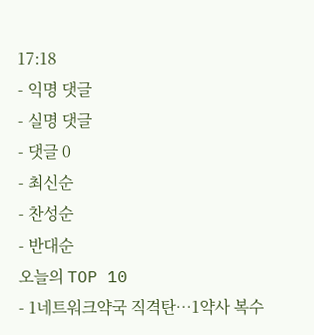17:18
- 익명 댓글
- 실명 댓글
- 댓글 0
- 최신순
- 찬성순
- 반대순
오늘의 TOP 10
- 1네트워크약국 직격탄…1약사 복수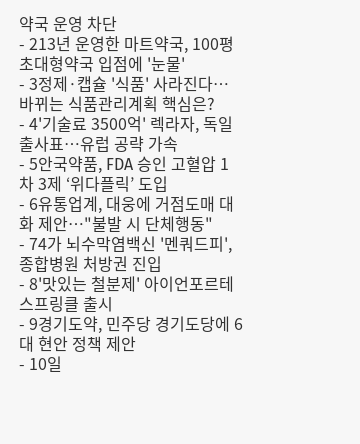약국 운영 차단
- 213년 운영한 마트약국, 100평 초대형약국 입점에 '눈물'
- 3정제·캡슐 '식품' 사라진다…바뀌는 식품관리계획 핵심은?
- 4'기술료 3500억' 렉라자, 독일 출사표…유럽 공략 가속
- 5안국약품, FDA 승인 고혈압 1차 3제 ‘위다플릭’ 도입
- 6유통업계, 대웅에 거점도매 대화 제안…"불발 시 단체행동"
- 74가 뇌수막염백신 '멘쿼드피', 종합병원 처방권 진입
- 8'맛있는 철분제' 아이언포르테 스프링클 출시
- 9경기도약, 민주당 경기도당에 6대 현안 정책 제안
- 10일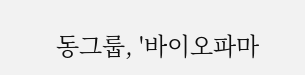동그룹, '바이오파마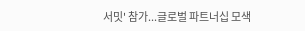서밋' 참가...글로벌 파트너십 모색